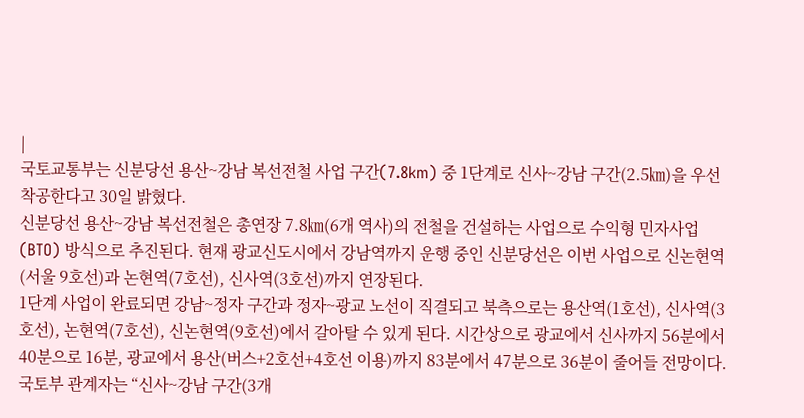|
국토교통부는 신분당선 용산~강남 복선전철 사업 구간(7.8km) 중 1단계로 신사~강남 구간(2.5㎞)을 우선 착공한다고 30일 밝혔다.
신분당선 용산~강남 복선전철은 총연장 7.8㎞(6개 역사)의 전철을 건설하는 사업으로 수익형 민자사업(BTO) 방식으로 추진된다. 현재 광교신도시에서 강남역까지 운행 중인 신분당선은 이번 사업으로 신논현역(서울 9호선)과 논현역(7호선), 신사역(3호선)까지 연장된다.
1단계 사업이 완료되면 강남~정자 구간과 정자~광교 노선이 직결되고 북측으로는 용산역(1호선), 신사역(3호선), 논현역(7호선), 신논현역(9호선)에서 갈아탈 수 있게 된다. 시간상으로 광교에서 신사까지 56분에서 40분으로 16분, 광교에서 용산(버스+2호선+4호선 이용)까지 83분에서 47분으로 36분이 줄어들 전망이다.
국토부 관계자는 “신사~강남 구간(3개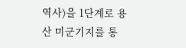역사)을 1단계로 용산 미군기지를 통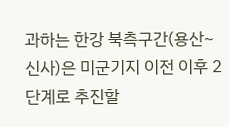과하는 한강 북측구간(용산~신사)은 미군기지 이전 이후 2단계로 추진할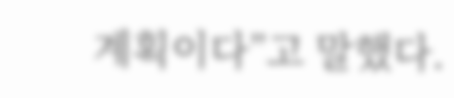계획이다”고 말했다.